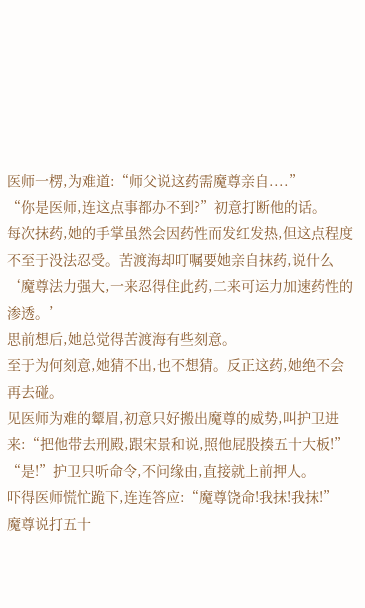医师一楞,为难道:“师父说这药需魔尊亲自....”
“你是医师,连这点事都办不到?”初意打断他的话。
每次抹药,她的手掌虽然会因药性而发红发热,但这点程度不至于没法忍受。苦渡海却叮嘱要她亲自抹药,说什么‘魔尊法力强大,一来忍得住此药,二来可运力加速药性的渗透。’
思前想后,她总觉得苦渡海有些刻意。
至于为何刻意,她猜不出,也不想猜。反正这药,她绝不会再去碰。
见医师为难的颦眉,初意只好搬出魔尊的威势,叫护卫进来:“把他带去刑殿,跟宋景和说,照他屁股揍五十大板!”
“是!”护卫只听命令,不问缘由,直接就上前押人。
吓得医师慌忙跪下,连连答应:“魔尊饶命!我抹!我抹!”
魔尊说打五十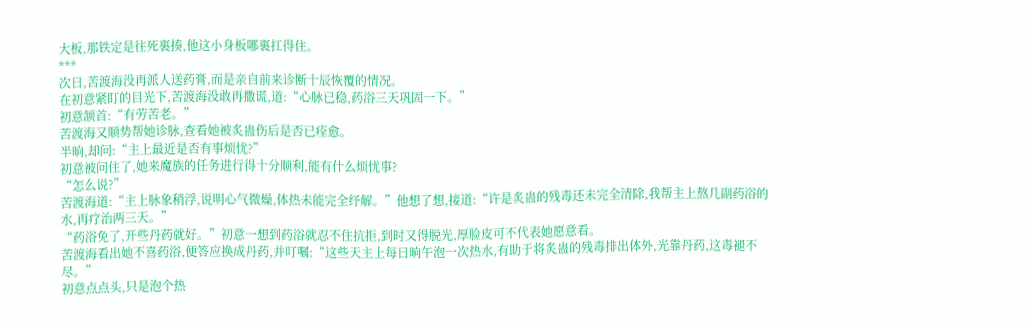大板,那铁定是往死裏揍,他这小身板哪裏扛得住。
***
次日,苦渡海没再派人送药膏,而是亲自前来诊断十辰恢覆的情况。
在初意紧盯的目光下,苦渡海没敢再撒谎,道:“心脉已稳,药浴三天巩固一下。”
初意颔首:“有劳苦老。”
苦渡海又顺势帮她诊脉,查看她被炙蛊伤后是否已痊愈。
半晌,却问:“主上最近是否有事烦忧?”
初意被问住了,她来魔族的任务进行得十分顺利,能有什么烦忧事?
“怎么说?”
苦渡海道:“主上脉象稍浮,说明心气微燥,体热未能完全纾解。”他想了想,接道:“许是炙蛊的残毒还未完全清除,我帮主上熬几副药浴的水,再疗治两三天。”
“药浴免了,开些丹药就好。”初意一想到药浴就忍不住抗拒,到时又得脱光,厚脸皮可不代表她愿意看。
苦渡海看出她不喜药浴,便答应换成丹药,并叮嘱:“这些天主上每日晌午泡一次热水,有助于将炙蛊的残毒排出体外,光靠丹药,这毒褪不尽。”
初意点点头,只是泡个热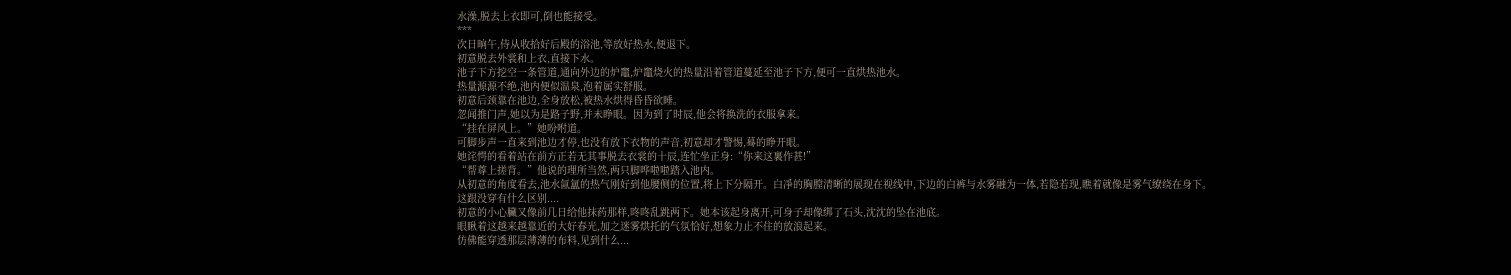水澡,脱去上衣即可,倒也能接受。
***
次日晌午,侍从收拾好后殿的浴池,等放好热水,便退下。
初意脱去外裳和上衣,直接下水。
池子下方挖空一条管道,通向外边的炉竈,炉竈烧火的热量沿着管道蔓延至池子下方,便可一直烘热池水。
热量源源不绝,池内便似温泉,泡着属实舒服。
初意后颈靠在池边,全身放松,被热水烘得昏昏欲睡。
忽闻推门声,她以为是路子野,并未睁眼。因为到了时辰,他会将换洗的衣服拿来。
“挂在屏风上。”她吩咐道。
可脚步声一直来到池边才停,也没有放下衣物的声音,初意却才警惕,蓦的睁开眼。
她诧愕的看着站在前方正若无其事脱去衣裳的十辰,连忙坐正身:“你来这裏作甚!”
“帮尊上搓背。”他说的理所当然,两只脚哗啦啦踏入池内。
从初意的角度看去,池水氤氲的热气刚好到他腰侧的位置,将上下分隔开。白凈的胸膛清晰的展现在视线中,下边的白裤与水雾融为一体,若隐若现,瞧着就像是雾气缭绕在身下。
这跟没穿有什么区别....
初意的小心臟又像前几日给他抹药那样,咚咚乱跳两下。她本该起身离开,可身子却像绑了石头,沈沈的坠在池底。
眼瞅着这越来越靠近的大好春光,加之迷雾烘托的气氛恰好,想象力止不住的放浪起来。
仿佛能穿透那层薄薄的布料,见到什么...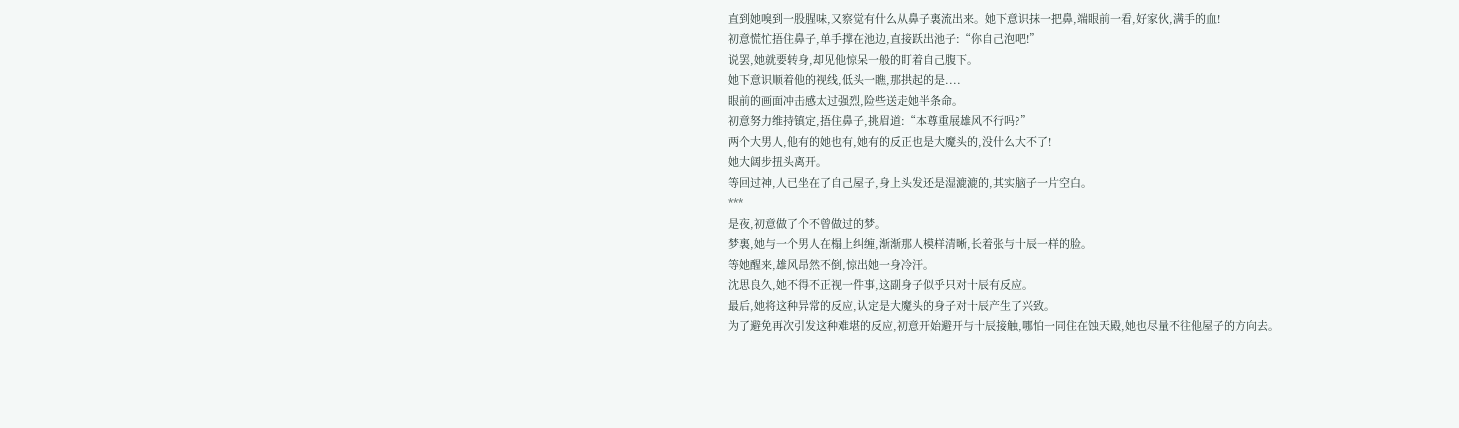直到她嗅到一股腥味,又察觉有什么从鼻子裏流出来。她下意识抹一把鼻,端眼前一看,好家伙,满手的血!
初意慌忙捂住鼻子,单手撑在池边,直接跃出池子:“你自己泡吧!”
说罢,她就要转身,却见他惊呆一般的盯着自己腹下。
她下意识顺着他的视线,低头一瞧,那拱起的是....
眼前的画面冲击感太过强烈,险些送走她半条命。
初意努力维持镇定,捂住鼻子,挑眉道:“本尊重展雄风不行吗?”
两个大男人,他有的她也有,她有的反正也是大魔头的,没什么大不了!
她大阔步扭头离开。
等回过神,人已坐在了自己屋子,身上头发还是湿漉漉的,其实脑子一片空白。
***
是夜,初意做了个不曾做过的梦。
梦裏,她与一个男人在榻上纠缠,渐渐那人模样清晰,长着张与十辰一样的脸。
等她醒来,雄风昂然不倒,惊出她一身冷汗。
沈思良久,她不得不正视一件事,这副身子似乎只对十辰有反应。
最后,她将这种异常的反应,认定是大魔头的身子对十辰产生了兴致。
为了避免再次引发这种难堪的反应,初意开始避开与十辰接触,哪怕一同住在蚀天殿,她也尽量不往他屋子的方向去。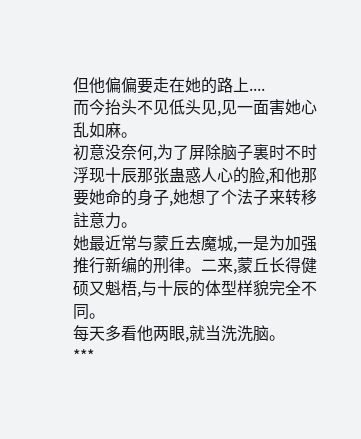但他偏偏要走在她的路上....
而今抬头不见低头见,见一面害她心乱如麻。
初意没奈何,为了屏除脑子裏时不时浮现十辰那张蛊惑人心的脸,和他那要她命的身子,她想了个法子来转移註意力。
她最近常与蒙丘去魔城,一是为加强推行新编的刑律。二来,蒙丘长得健硕又魁梧,与十辰的体型样貌完全不同。
每天多看他两眼,就当洗洗脑。
***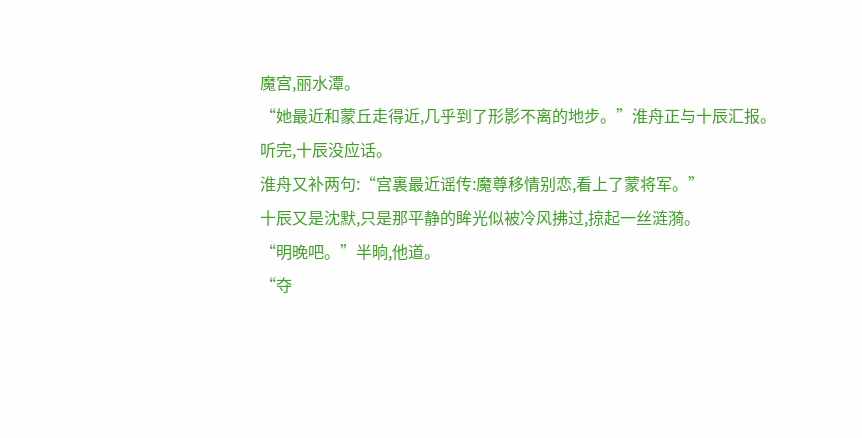魔宫,丽水潭。
“她最近和蒙丘走得近,几乎到了形影不离的地步。”淮舟正与十辰汇报。
听完,十辰没应话。
淮舟又补两句:“宫裏最近谣传:魔尊移情别恋,看上了蒙将军。”
十辰又是沈默,只是那平静的眸光似被冷风拂过,掠起一丝涟漪。
“明晚吧。”半晌,他道。
“夺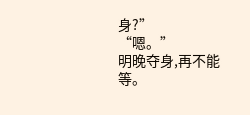身?”
“嗯。”
明晚夺身,再不能等。